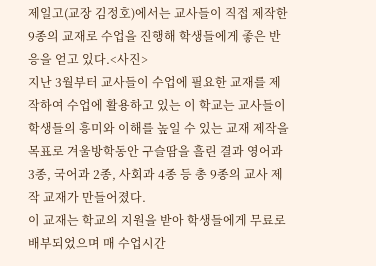제일고(교장 김정호)에서는 교사들이 직접 제작한 9종의 교재로 수업을 진행해 학생들에게 좋은 반응을 얻고 있다.<사진>
지난 3월부터 교사들이 수업에 필요한 교재를 제작하여 수업에 활용하고 있는 이 학교는 교사들이 학생들의 흥미와 이해를 높일 수 있는 교재 제작을 목표로 겨울방학동안 구슬땀을 흘린 결과 영어과 3종, 국어과 2종, 사회과 4종 등 총 9종의 교사 제작 교재가 만들어졌다.
이 교재는 학교의 지원을 받아 학생들에게 무료로 배부되었으며 매 수업시간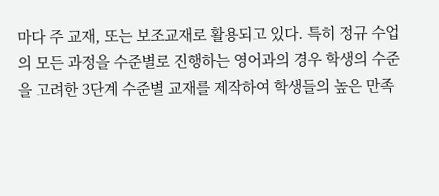마다 주 교재, 또는 보조교재로 활용되고 있다. 특히 정규 수업의 모든 과정을 수준별로 진행하는 영어과의 경우 학생의 수준을 고려한 3단계 수준별 교재를 제작하여 학생들의 높은 만족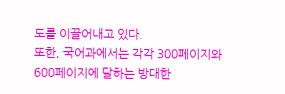도를 이끌어내고 있다.
또한, 국어과에서는 각각 300페이지와 600페이지에 달하는 방대한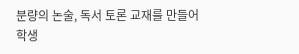분량의 논술, 독서 토론 교재를 만들어 학생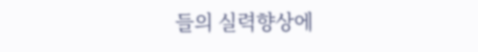들의 실력향상에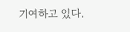기여하고 있다.